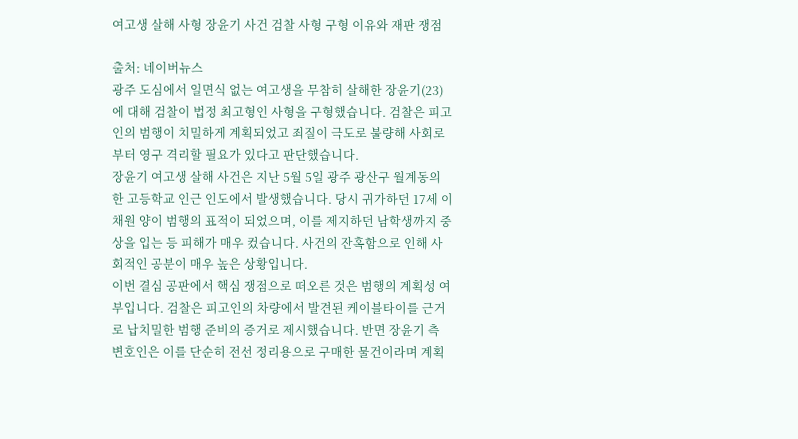여고생 살해 사형 장윤기 사건 검찰 사형 구형 이유와 재판 쟁점

출처: 네이버뉴스
광주 도심에서 일면식 없는 여고생을 무참히 살해한 장윤기(23)에 대해 검찰이 법정 최고형인 사형을 구형했습니다. 검찰은 피고인의 범행이 치밀하게 계획되었고 죄질이 극도로 불량해 사회로부터 영구 격리할 필요가 있다고 판단했습니다.
장윤기 여고생 살해 사건은 지난 5월 5일 광주 광산구 월계동의 한 고등학교 인근 인도에서 발생했습니다. 당시 귀가하던 17세 이채원 양이 범행의 표적이 되었으며, 이를 제지하던 남학생까지 중상을 입는 등 피해가 매우 컸습니다. 사건의 잔혹함으로 인해 사회적인 공분이 매우 높은 상황입니다.
이번 결심 공판에서 핵심 쟁점으로 떠오른 것은 범행의 계획성 여부입니다. 검찰은 피고인의 차량에서 발견된 케이블타이를 근거로 납치밀한 범행 준비의 증거로 제시했습니다. 반면 장윤기 측 변호인은 이를 단순히 전선 정리용으로 구매한 물건이라며 계획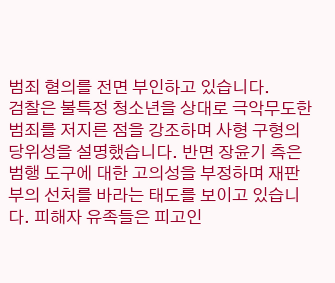범죄 혐의를 전면 부인하고 있습니다.
검찰은 불특정 청소년을 상대로 극악무도한 범죄를 저지른 점을 강조하며 사형 구형의 당위성을 설명했습니다. 반면 장윤기 측은 범행 도구에 대한 고의성을 부정하며 재판부의 선처를 바라는 태도를 보이고 있습니다. 피해자 유족들은 피고인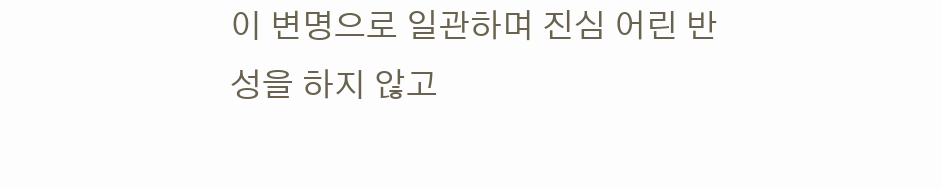이 변명으로 일관하며 진심 어린 반성을 하지 않고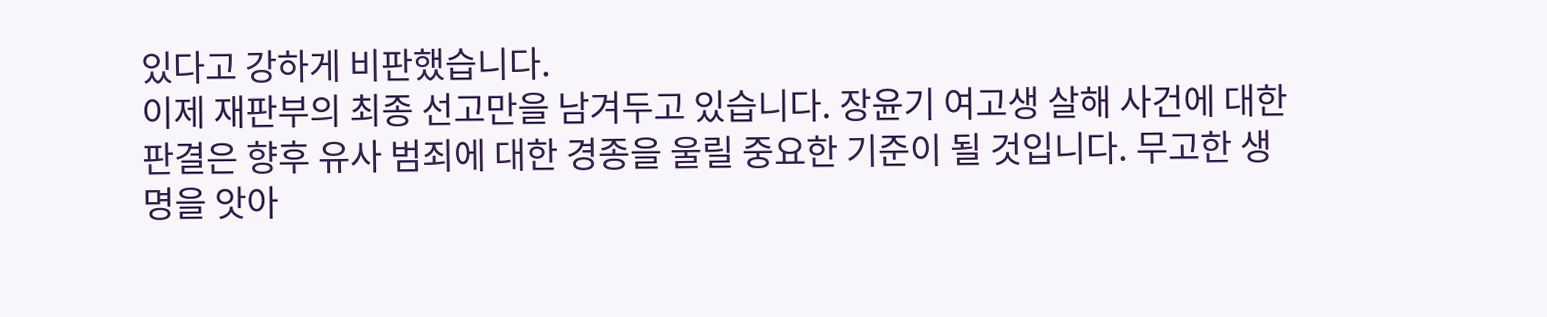있다고 강하게 비판했습니다.
이제 재판부의 최종 선고만을 남겨두고 있습니다. 장윤기 여고생 살해 사건에 대한 판결은 향후 유사 범죄에 대한 경종을 울릴 중요한 기준이 될 것입니다. 무고한 생명을 앗아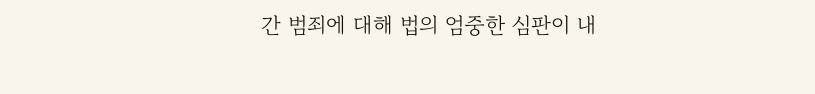간 범죄에 대해 법의 엄중한 심판이 내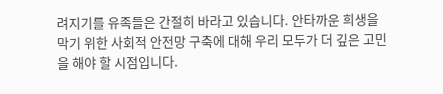려지기를 유족들은 간절히 바라고 있습니다. 안타까운 희생을 막기 위한 사회적 안전망 구축에 대해 우리 모두가 더 깊은 고민을 해야 할 시점입니다.